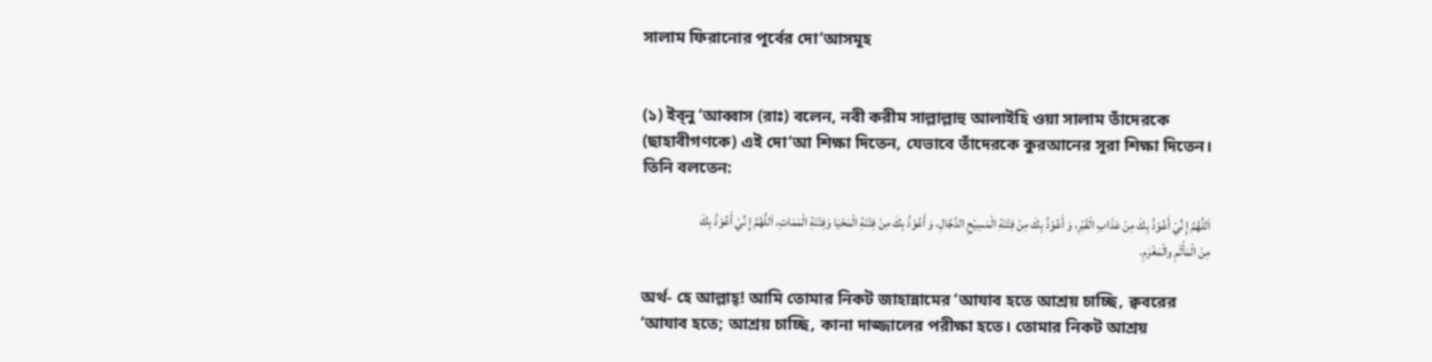সালাম ফিরানোর পূর্বের দো‘আসমূহ


(১) ইব্নু ‘আব্বাস (রাঃ) বলেন, নবী করীম সাল্লাল্লাহু আলাইহি ওয়া সালাম তাঁদেরকে (ছাহাবীগণকে) এই দো‘আ শিক্ষা দিতেন, যেভাবে তাঁদেরকে কুরআনের সূরা শিক্ষা দিতেন। তিনি বলতেন:

اَللَّهُمَّ إِ نِّيْ أَعُوْذُ بِكَ مِنْ عَذَابِ الْقَبْرِ، وَ أَعُوْذُ بِكَ مِنْ فِتْنَةِ الْمَسِيْحِ الدَّجَّالِ، وَ أَعُوْذُ بِكَ مِنْ فِتْنَةِ الْمَحْيَا وَفِتْنَةِ الْمَمَاتِ، اَللَّهُمَّ إِ نِّيْ أَعُوْذُ بِكَ مِنْ الْمَأْثَمِ والْمَغْرَمِ.

অর্থ- হে আল্লাহ্! আমি তোমার নিকট জাহান্নামের ‘আযাব হতে আশ্রয় চাচ্ছি, ক্ববরের ‘আযাব হতে; আশ্রয় চাচ্ছি, কানা দাজ্জালের পরীক্ষা হতে। তোমার নিকট আশ্রয়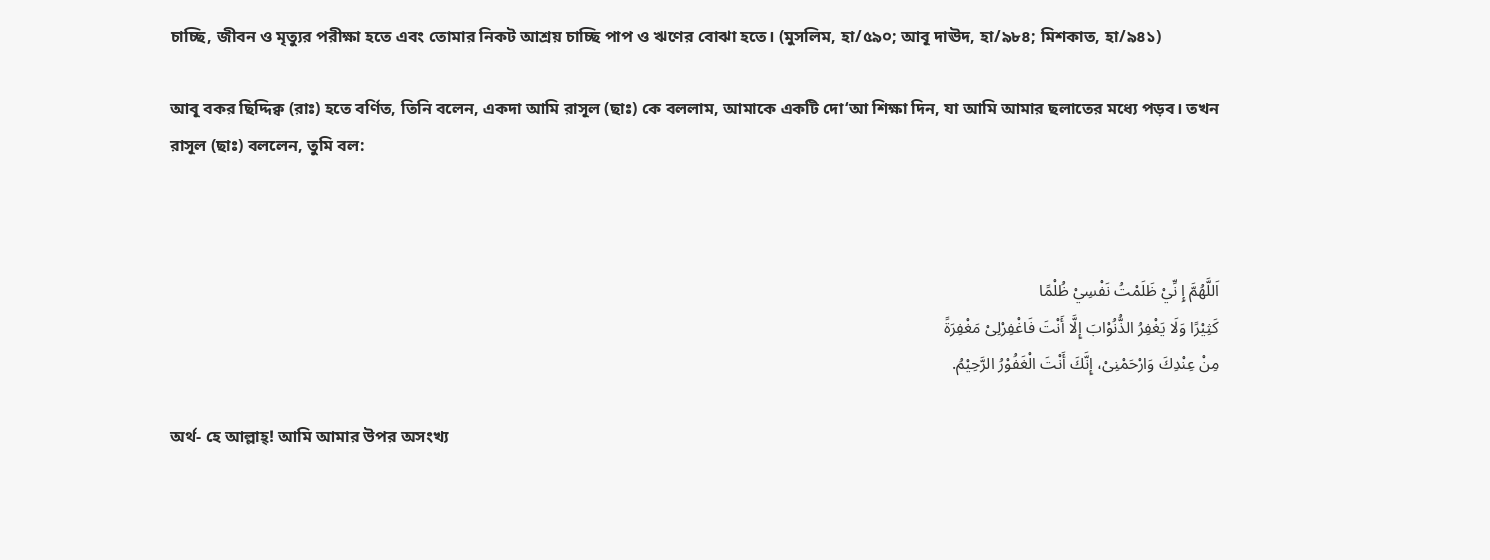চাচ্ছি, জীবন ও মৃত্যুর পরীক্ষা হতে এবং তোমার নিকট আশ্রয় চাচ্ছি পাপ ও ঋণের বোঝা হতে। (মুসলিম, হা/৫৯০; আবূ দাঊদ, হা/৯৮৪; মিশকাত, হা/৯৪১)

আবূ বকর ছিদ্দিক্ব (রাঃ) হতে বর্ণিত, তিনি বলেন, একদা আমি রাসূল (ছাঃ) কে বললাম, আমাকে একটি দো‘আ শিক্ষা দিন, যা আমি আমার ছলাতের মধ্যে পড়ব। তখন রাসূল (ছাঃ) বললেন, তুমি বল:



اَللَّهُمَّ إِ نِّيْ ظَلَمْتُ نَفْسِيْ ظُلْمًا
كَثِيْرًا وَلَا يَغْفِرُ الذُّنُوْابَ إِلَّا أَنْتَ فَاغْفِرْلِىْ مَغْفِرَةً
مِنْ عِنْدِكَ وَارْحَمْنِىْ، إِنَّكَ أَنْتَ الْغَفُوْرُ الرَّحِيْمُ.

অর্থ- হে আল্লাহ্! আমি আমার উপর অসংখ্য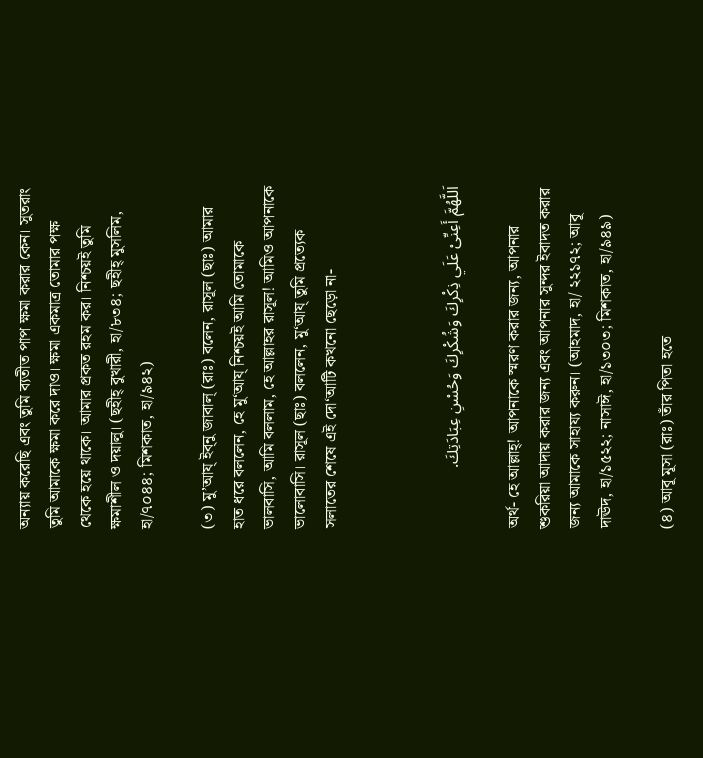অন্যায় করেছি এবং তুমি ব্যতীত পাপ ক্ষমা করার কেন। সুতরাং তুমি আমাকে ক্ষমা করে দাও। ক্ষমা একমাত্র তোমার পক্ষ থেকে হয়ে থাকে। আমার প্রকত রহম কর। নিশ্চয়ই তুমি ক্ষমাশীল ও দয়ালু। (ছহীহ্ বুখারী, হা/৮৩৪; ছহীহ্ মুসলিম, হা/৭০৪৪; মিশকাত, হা/৯৪২)

(৩) মু’আয্ ইব্নু জাবাল্ (রাঃ) বলেন, রাসূল (ছাঃ) আমার হাত ধরে বললেন, হে মু‘আয্ নিশ্চয়ই আমি তোমাকে ভালবাসি, আমি বললাম, হে আল্লাহর রাসূল! আমিও আপনাকে ভালোবাসি। রাসূল (ছাঃ) বললেন, মু‘আয্ তুমি প্রত্যেক সলাতের শেষে এই দো‘আটি কখনো ছেড়ো না-



اَللَّهُمَّ أَعِنِّىْ عَلَي ذِكْرِكَ وَشُكْرِكَ وَحُسْنِ عِبَادَتِكَ.

অর্থ- হে আল্লাহ্! আপনাকে স্মরণ করার জন্য, আপনার শুকরিয়া আদায় করার জন্য এবং আপনার সুন্দর ইবাদত করার জন্য আমাকে সাহায্য করুন। (আহমাদ, হা/ ২২১৭২; আবূ দাঊদ, হা/১৫২২; নাসাঈ, হা/১৩০৩; মিশকাত, হা/৯৪৯)

(৪) আবূ মূসা (রাঃ) তাঁর পিতা হতে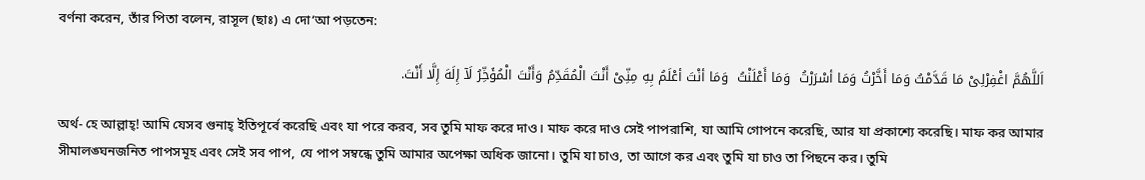বর্ণনা করেন, তাঁর পিতা বলেন, রাসূল (ছাঃ) এ দো‘আ পড়তেন:

اَللَّهُمَّ اغْفِرْلِىْ مَا قَدَّمْتُ وَمَا أَخَّرْتُ وَمَا أسْرَرْتُ  وَمَا أَعْلَنْتُ  وَمَا أنْتَ أعْلَمُ بِهِ مِنِّىْ أَنْتَ الْمُقَدِّمُ وَأَنْتَ الْمُؤَخِّرُ لَآ إِلَهَ إِلَّا أَنْتَ.

অর্থ- হে আল্লাহ্! আমি যেসব গুনাহ্ ইতিপূর্বে করেছি এবং যা পরে করব, সব তুমি মাফ করে দাও। মাফ করে দাও সেই পাপরাশি, যা আমি গোপনে করেছি, আর যা প্রকাশ্যে করেছি। মাফ কর আমার সীমালঙ্ঘনজনিত পাপসমূহ এবং সেই সব পাপ, যে পাপ সম্বন্ধে তুমি আমার অপেক্ষা অধিক জানো। তুমি যা চাও, তা আগে কর এবং তুমি যা চাও তা পিছনে কর। তুমি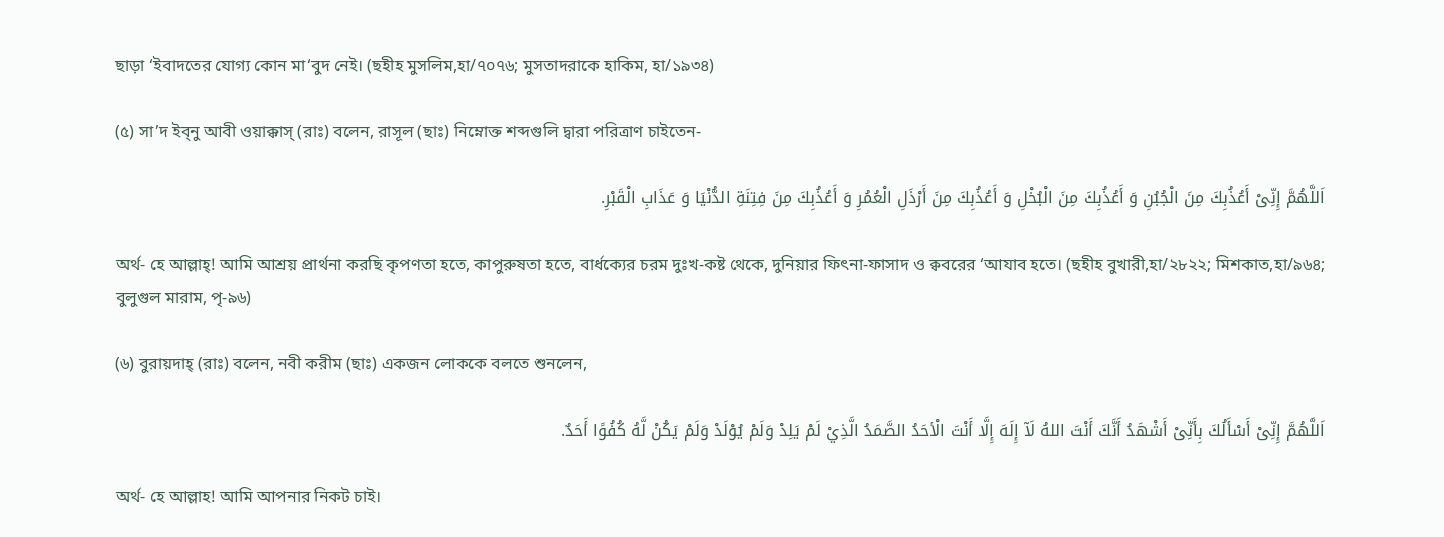ছাড়া ‘ইবাদতের যোগ্য কোন মা‘বুদ নেই। (ছহীহ মুসলিম,হা/৭০৭৬; মুসতাদরাকে হাকিম, হা/১৯৩৪)

(৫) সা’দ ইব্নু আবী ওয়াক্কাস্ (রাঃ) বলেন, রাসূল (ছাঃ) নিম্নোক্ত শব্দগুলি দ্বারা পরিত্রাণ চাইতেন-

اَللَّهُمَّ إِنِّىْ أَعُذُبِكَ مِنَ الْجُبُنِ وَ أَعُذُبِكَ مِنَ الْبُخْلِ وَ أَعُذُبِكَ مِنَ أَرْذَلِ الْعُمُرِ وَ أَعُذُبِكَ مِنَ فِتِنَةِ الدُّنْيَا وَ عَذَابِ الْقَبْرِ.

অর্থ- হে আল্লাহ্! আমি আশ্রয় প্রার্থনা করছি কৃপণতা হতে, কাপুরুষতা হতে, বার্ধক্যের চরম দুঃখ-কষ্ট থেকে, দুনিয়ার ফিৎনা-ফাসাদ ও ক্ববরের ‘আযাব হতে। (ছহীহ বুখারী,হা/২৮২২; মিশকাত,হা/৯৬৪; বুলুগুল মারাম, পৃ-৯৬)

(৬) বুরায়দাহ্ (রাঃ) বলেন, নবী করীম (ছাঃ) একজন লোককে বলতে শুনলেন,

اَللَّهُمَّ إِنِّىْ أَسْأَلُكَ بِأَنِّىْ أَشْهَدُ أَنَّكَ أَنْتَ اللهُ لَآ إِلَهَ إِلَّا أَنْتَ الْأحَدُ الصَّمَدُ الَّذِيْ لَمْ يَلِدْ وَلَمْ يُوْلَدْ وَلَمْ يَكُنْ لَّهُ كُفُوًا أَحَدٌ.

অর্থ- হে আল্লাহ! আমি আপনার নিকট চাই।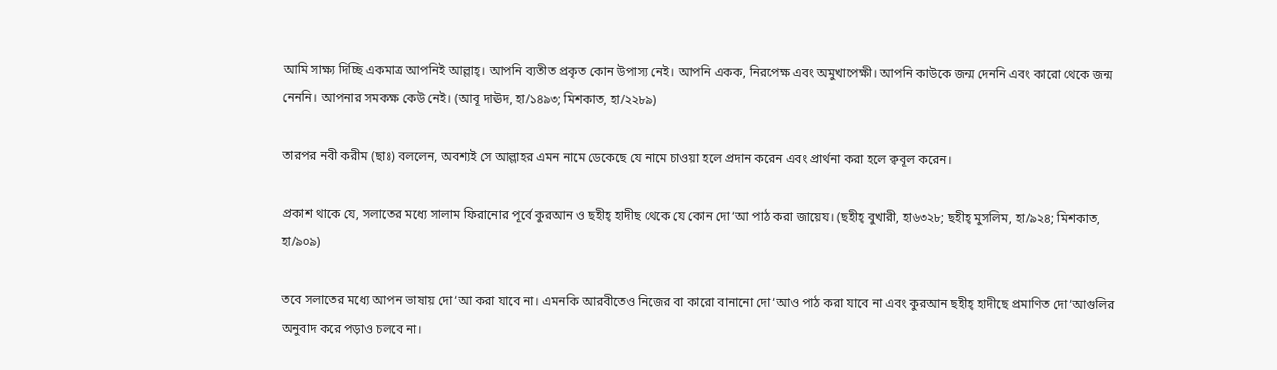আমি সাক্ষ্য দিচ্ছি একমাত্র আপনিই আল্লাহ্। আপনি ব্যতীত প্রকৃত কোন উপাস্য নেই। আপনি একক, নিরপেক্ষ এবং অমুখাপেক্ষী। আপনি কাউকে জন্ম দেননি এবং কারো থেকে জন্ম নেননি। আপনার সমকক্ষ কেউ নেই। (আবূ দাঊদ, হা/১৪৯৩; মিশকাত, হা/২২৮৯)

তারপর নবী করীম (ছাঃ) বললেন, অবশ্যই সে আল্লাহর এমন নামে ডেকেছে যে নামে চাওয়া হলে প্রদান করেন এবং প্রার্থনা করা হলে ক্ববূল করেন।

প্রকাশ থাকে যে, সলাতের মধ্যে সালাম ফিরানোর পূর্বে কুরআন ও ছহীহ্ হাদীছ থেকে যে কোন দো‘আ পাঠ করা জায়েয। (ছহীহ্ বুখারী, হা৬৩২৮; ছহীহ্ মুসলিম, হা/৯২৪; মিশকাত, হা/৯০৯)

তবে সলাতের মধ্যে আপন ভাষায় দো‘আ করা যাবে না। এমনকি আরবীতেও নিজের বা কারো বানানো দো‘আও পাঠ করা যাবে না এবং কুরআন ছহীহ্ হাদীছে প্রমাণিত দো‘আগুলির অনুবাদ করে পড়াও চলবে না।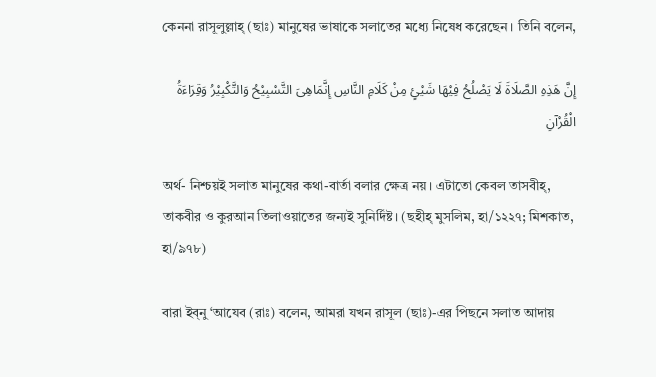কেননা রাসূলুল্লাহ্ (ছাঃ) মানুষের ভাষাকে সলাতের মধ্যে নিষেধ করেছেন। তিনি বলেন,

إِنَّ هَذِهِ الصَّلَاةَ لَا يَصْلُحُ فِيْهَا شَيْئٍ مِنْ كَلَامِ النَّاسِ إِنَّمَاهِىَ التَّسْبِيْحُ وَالتَّكْبِيْرُ وَقِرَاءَةُ الْقُرْآنِ

অর্থ- নিশ্চয়ই সলাত মানুষের কথা-বার্তা বলার ক্ষেত্র নয়। এটাতো কেবল তাসবীহ্, তাকবীর ও কুরআন তিলাওয়াতের জন্যই সুনির্দিষ্ট। (ছহীহ্ মুসলিম, হা/১২২৭; মিশকাত, হা/৯৭৮)

বারা ইব্নু ‘আযেব (রাঃ) বলেন, আমরা যখন রাসূল (ছাঃ)-এর পিছনে সলাত আদায়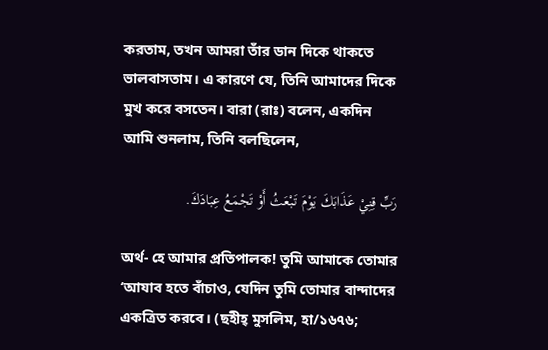করতাম, তখন আমরা তাঁর ডান দিকে থাকতে ভালবাসতাম। এ কারণে যে, তিনি আমাদের দিকে মুখ করে বসতেন। বারা (রাঃ) বলেন, একদিন আমি শুনলাম, তিনি বলছিলেন,

رَبِّ قِنِيْ عَذَابَكَ يَوْمَ تَبْعَثُ أَوْ تَجْمَعُ عِبَادَكَ.

অর্থ- হে আমার প্রতিপালক! তুমি আমাকে তোমার ‘আযাব হতে বাঁচাও, যেদিন তুমি তোমার বান্দাদের একত্রিত করবে। (ছহীহ্ মুসলিম, হা/১৬৭৬;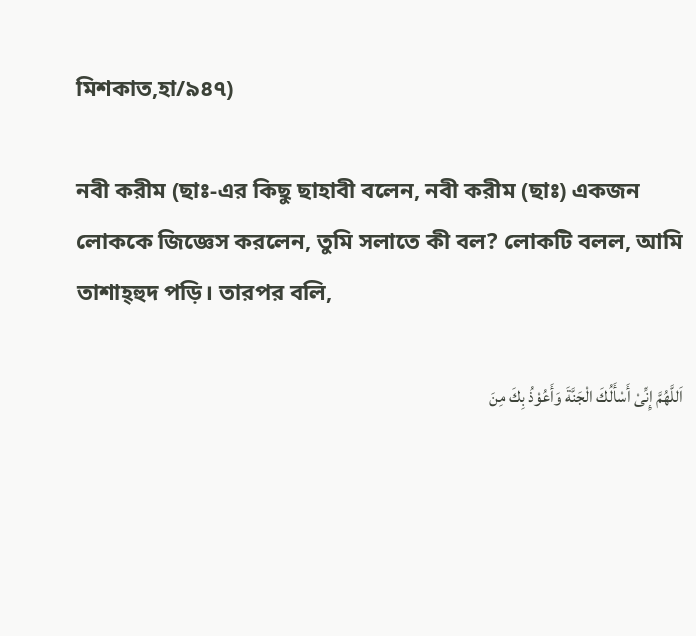মিশকাত,হা/৯৪৭)

নবী করীম (ছাঃ-এর কিছু ছাহাবী বলেন, নবী করীম (ছাঃ) একজন লোককে জিজ্ঞেস করলেন, তুমি সলাতে কী বল? লোকটি বলল, আমি তাশাহ্হুদ পড়ি। তারপর বলি,

اَللَّهُمَّ إِنِّىْ أَسْأَلُكَ الْجَنَّةَ وَأَعُوْذُ بِكَ مِنَ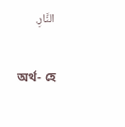النَّارِ.

অর্থ- হে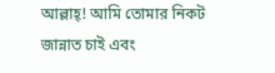আল্লাহ্! আমি তোমার নিকট জান্নাত চাই এবং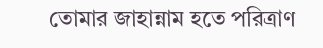তোমার জাহান্নাম হতে পরিত্রাণ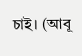চাই। (আবূ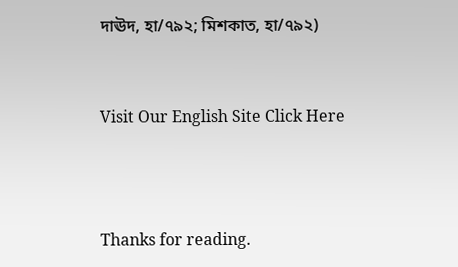দাঊদ, হা/৭৯২; মিশকাত, হা/৭৯২)


Visit Our English Site Click Here



Thanks for reading.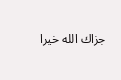جزاك الله خيرا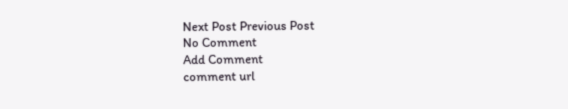Next Post Previous Post
No Comment
Add Comment
comment url